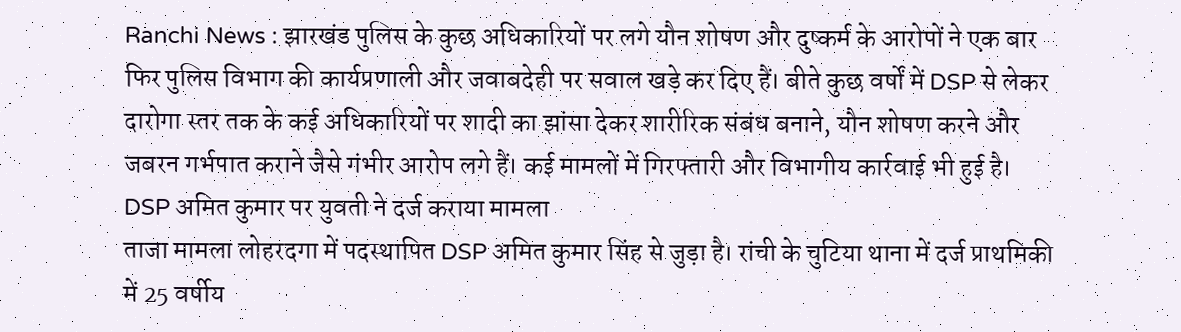Ranchi News : झारखंड पुलिस के कुछ अधिकारियों पर लगे यौन शोषण और दुष्कर्म के आरोपों ने एक बार फिर पुलिस विभाग की कार्यप्रणाली और जवाबदेही पर सवाल खड़े कर दिए हैं। बीते कुछ वर्षों में DSP से लेकर दारोगा स्तर तक के कई अधिकारियों पर शादी का झांसा देकर शारीरिक संबंध बनाने, यौन शोषण करने और जबरन गर्भपात कराने जैसे गंभीर आरोप लगे हैं। कई मामलों में गिरफ्तारी और विभागीय कार्रवाई भी हुई है।
DSP अमित कुमार पर युवती ने दर्ज कराया मामला
ताजा मामला लोहरदगा में पदस्थापित DSP अमित कुमार सिंह से जुड़ा है। रांची के चुटिया थाना में दर्ज प्राथमिकी में 25 वर्षीय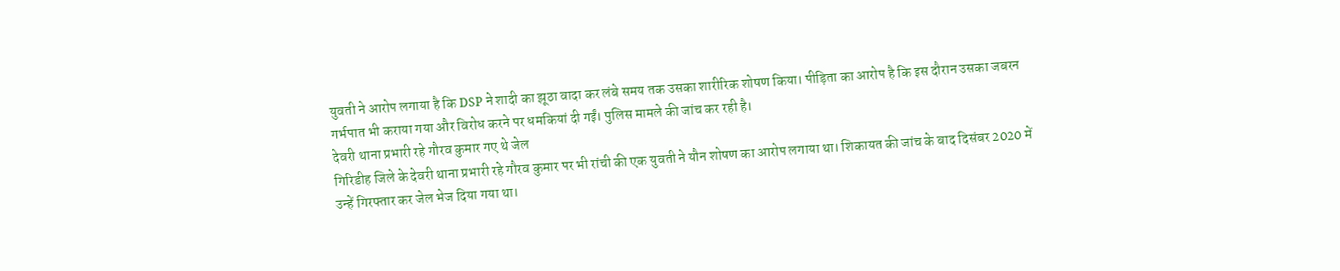युवती ने आरोप लगाया है कि DSP ने शादी का झूठा वादा कर लंबे समय तक उसका शारीरिक शोषण किया। पीड़िता का आरोप है कि इस दौरान उसका जबरन गर्भपात भी कराया गया और विरोध करने पर धमकियां दी गईं। पुलिस मामले की जांच कर रही है।
देवरी थाना प्रभारी रहे गौरव कुमार गए थे जेल
गिरिडीह जिले के देवरी थाना प्रभारी रहे गौरव कुमार पर भी रांची की एक युवती ने यौन शोषण का आरोप लगाया था। शिकायत की जांच के बाद दिसंबर 2020 में उन्हें गिरफ्तार कर जेल भेज दिया गया था।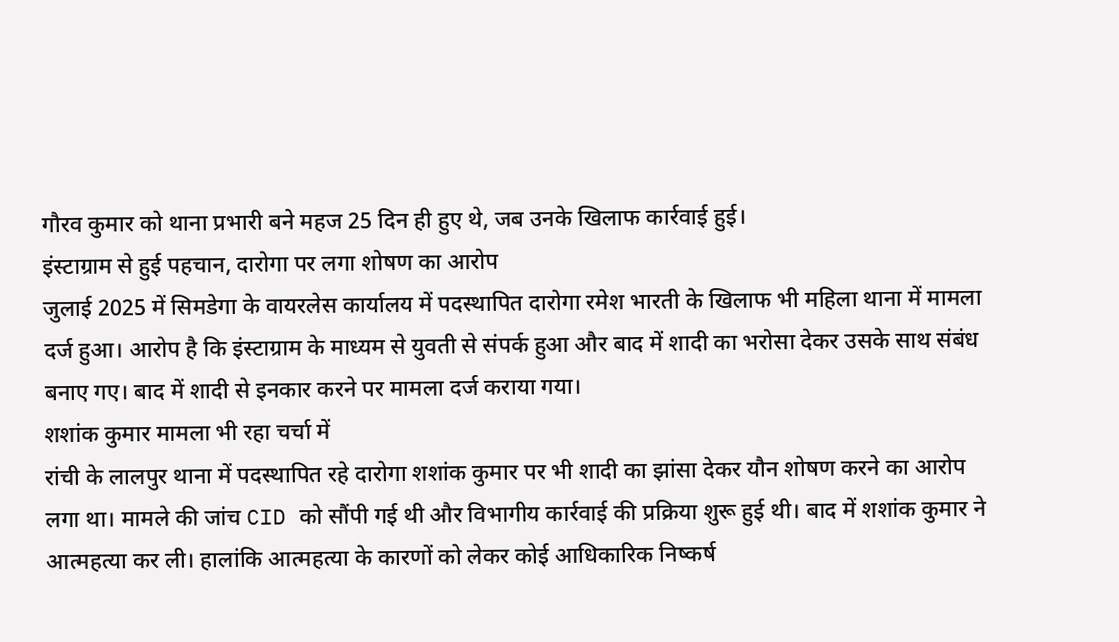गौरव कुमार को थाना प्रभारी बने महज 25 दिन ही हुए थे, जब उनके खिलाफ कार्रवाई हुई।
इंस्टाग्राम से हुई पहचान, दारोगा पर लगा शोषण का आरोप
जुलाई 2025 में सिमडेगा के वायरलेस कार्यालय में पदस्थापित दारोगा रमेश भारती के खिलाफ भी महिला थाना में मामला दर्ज हुआ। आरोप है कि इंस्टाग्राम के माध्यम से युवती से संपर्क हुआ और बाद में शादी का भरोसा देकर उसके साथ संबंध बनाए गए। बाद में शादी से इनकार करने पर मामला दर्ज कराया गया।
शशांक कुमार मामला भी रहा चर्चा में
रांची के लालपुर थाना में पदस्थापित रहे दारोगा शशांक कुमार पर भी शादी का झांसा देकर यौन शोषण करने का आरोप लगा था। मामले की जांच CID को सौंपी गई थी और विभागीय कार्रवाई की प्रक्रिया शुरू हुई थी। बाद में शशांक कुमार ने आत्महत्या कर ली। हालांकि आत्महत्या के कारणों को लेकर कोई आधिकारिक निष्कर्ष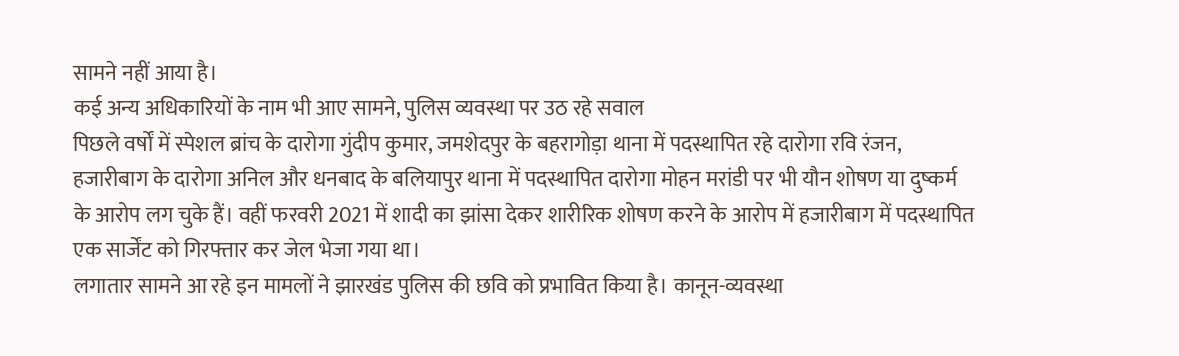सामने नहीं आया है।
कई अन्य अधिकारियों के नाम भी आए सामने, पुलिस व्यवस्था पर उठ रहे सवाल
पिछले वर्षों में स्पेशल ब्रांच के दारोगा गुंदीप कुमार, जमशेदपुर के बहरागोड़ा थाना में पदस्थापित रहे दारोगा रवि रंजन, हजारीबाग के दारोगा अनिल और धनबाद के बलियापुर थाना में पदस्थापित दारोगा मोहन मरांडी पर भी यौन शोषण या दुष्कर्म के आरोप लग चुके हैं। वहीं फरवरी 2021 में शादी का झांसा देकर शारीरिक शोषण करने के आरोप में हजारीबाग में पदस्थापित एक सार्जेंट को गिरफ्तार कर जेल भेजा गया था।
लगातार सामने आ रहे इन मामलों ने झारखंड पुलिस की छवि को प्रभावित किया है। कानून-व्यवस्था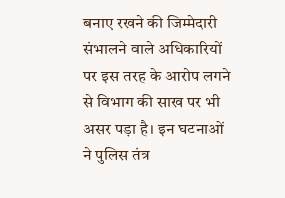बनाए रखने की जिम्मेदारी संभालने वाले अधिकारियों पर इस तरह के आरोप लगने से विभाग की साख पर भी असर पड़ा है। इन घटनाओं ने पुलिस तंत्र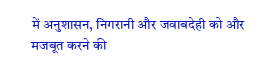में अनुशासन, निगरानी और जवाबदेही को और मजबूत करने की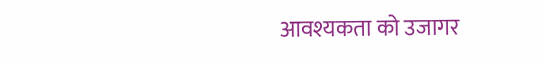आवश्यकता को उजागर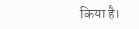किया है।